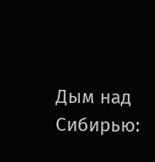Дым над Сибирью: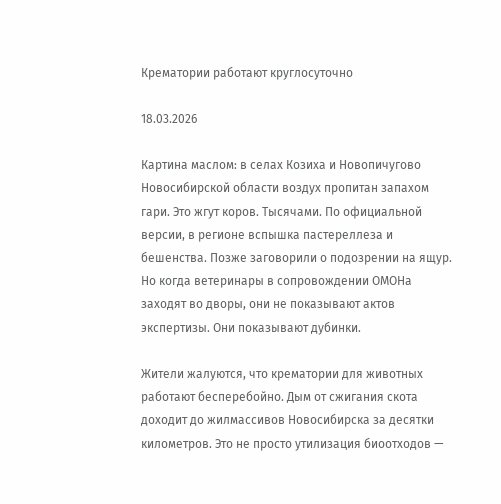Крематории работают круглосуточно

18.03.2026

Картина маслом: в селах Козиха и Новопичугово Новосибирской области воздух пропитан запахом гари. Это жгут коров. Тысячами. По официальной версии, в регионе вспышка пастереллеза и бешенства. Позже заговорили о подозрении на ящур. Но когда ветеринары в сопровождении ОМОНа заходят во дворы, они не показывают актов экспертизы. Они показывают дубинки.

Жители жалуются, что крематории для животных работают бесперебойно. Дым от сжигания скота доходит до жилмассивов Новосибирска за десятки километров. Это не просто утилизация биоотходов —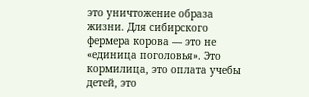это уничтожение образа жизни. Для сибирского фермера корова — это не «единица поголовья». Это кормилица, это оплата учебы детей, это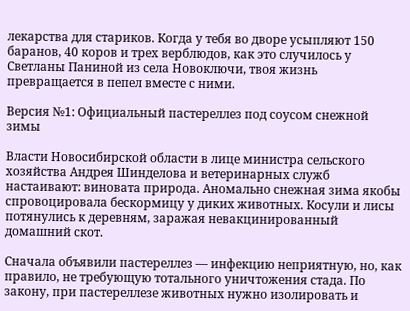лекарства для стариков. Когда у тебя во дворе усыпляют 150 баранов, 40 коров и трех верблюдов, как это случилось у Светланы Паниной из села Новоключи, твоя жизнь превращается в пепел вместе с ними.

Версия №1: Официальный пастереллез под соусом снежной зимы

Власти Новосибирской области в лице министра сельского хозяйства Андрея Шинделова и ветеринарных служб настаивают: виновата природа. Аномально снежная зима якобы спровоцировала бескормицу у диких животных. Косули и лисы потянулись к деревням, заражая невакцинированный домашний скот.

Сначала объявили пастереллез — инфекцию неприятную, но, как правило, не требующую тотального уничтожения стада. По закону, при пастереллезе животных нужно изолировать и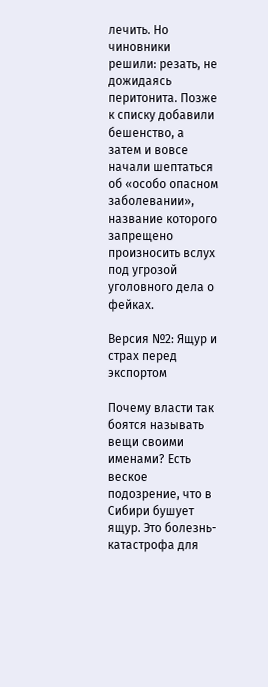лечить. Но чиновники решили: резать, не дожидаясь перитонита. Позже к списку добавили бешенство, а затем и вовсе начали шептаться об «особо опасном заболевании», название которого запрещено произносить вслух под угрозой уголовного дела о фейках.

Версия №2: Ящур и страх перед экспортом

Почему власти так боятся называть вещи своими именами? Есть веское подозрение, что в Сибири бушует ящур. Это болезнь-катастрофа для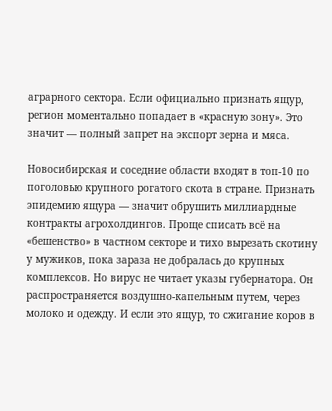аграрного сектора. Если официально признать ящур, регион моментально попадает в «красную зону». Это значит — полный запрет на экспорт зерна и мяса.

Новосибирская и соседние области входят в топ-10 по поголовью крупного рогатого скота в стране. Признать эпидемию ящура — значит обрушить миллиардные контракты агрохолдингов. Проще списать всё на «бешенство» в частном секторе и тихо вырезать скотину у мужиков, пока зараза не добралась до крупных комплексов. Но вирус не читает указы губернатора. Он распространяется воздушно-капельным путем, через молоко и одежду. И если это ящур, то сжигание коров в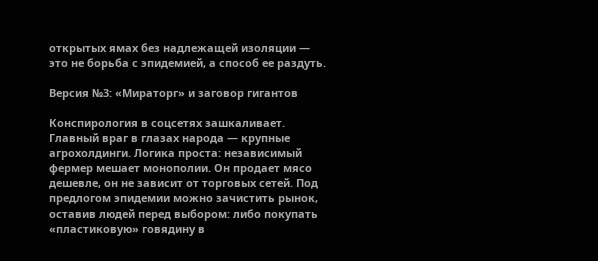открытых ямах без надлежащей изоляции — это не борьба с эпидемией, а способ ее раздуть.

Версия №3: «Мираторг» и заговор гигантов

Конспирология в соцсетях зашкаливает. Главный враг в глазах народа — крупные агрохолдинги. Логика проста: независимый фермер мешает монополии. Он продает мясо дешевле, он не зависит от торговых сетей. Под предлогом эпидемии можно зачистить рынок, оставив людей перед выбором: либо покупать «пластиковую» говядину в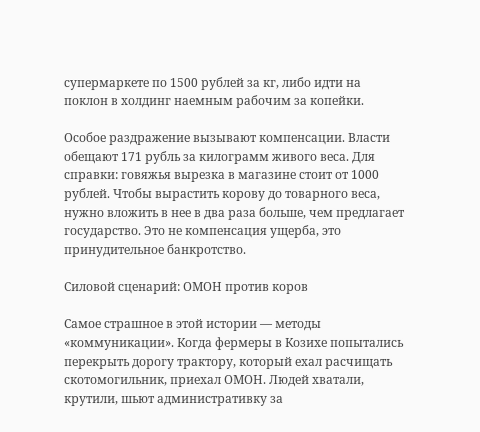супермаркете по 1500 рублей за кг, либо идти на поклон в холдинг наемным рабочим за копейки.

Особое раздражение вызывают компенсации. Власти обещают 171 рубль за килограмм живого веса. Для справки: говяжья вырезка в магазине стоит от 1000 рублей. Чтобы вырастить корову до товарного веса, нужно вложить в нее в два раза больше, чем предлагает государство. Это не компенсация ущерба, это принудительное банкротство.

Силовой сценарий: ОМОН против коров

Самое страшное в этой истории — методы «коммуникации». Когда фермеры в Козихе попытались перекрыть дорогу трактору, который ехал расчищать скотомогильник, приехал ОМОН. Людей хватали, крутили, шьют административку за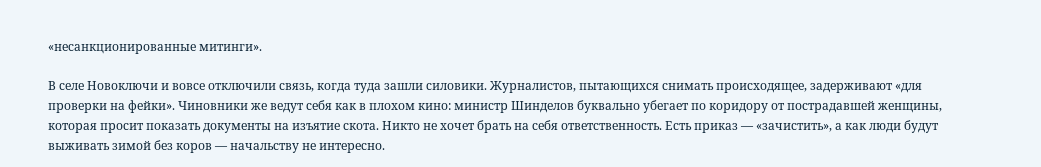«несанкционированные митинги».

В селе Новоключи и вовсе отключили связь, когда туда зашли силовики. Журналистов, пытающихся снимать происходящее, задерживают «для проверки на фейки». Чиновники же ведут себя как в плохом кино: министр Шинделов буквально убегает по коридору от пострадавшей женщины, которая просит показать документы на изъятие скота. Никто не хочет брать на себя ответственность. Есть приказ — «зачистить», а как люди будут выживать зимой без коров — начальству не интересно.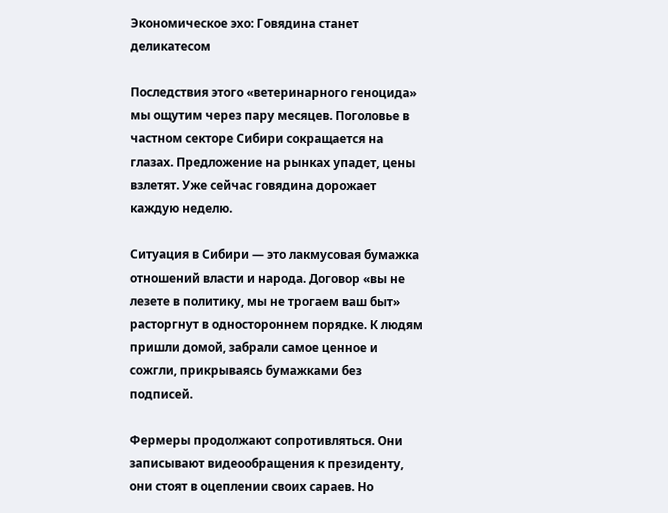Экономическое эхо: Говядина станет деликатесом

Последствия этого «ветеринарного геноцида» мы ощутим через пару месяцев. Поголовье в частном секторе Сибири сокращается на глазах. Предложение на рынках упадет, цены взлетят. Уже сейчас говядина дорожает каждую неделю.

Ситуация в Сибири — это лакмусовая бумажка отношений власти и народа. Договор «вы не лезете в политику, мы не трогаем ваш быт» расторгнут в одностороннем порядке. К людям пришли домой, забрали самое ценное и сожгли, прикрываясь бумажками без подписей.

Фермеры продолжают сопротивляться. Они записывают видеообращения к президенту, они стоят в оцеплении своих сараев. Но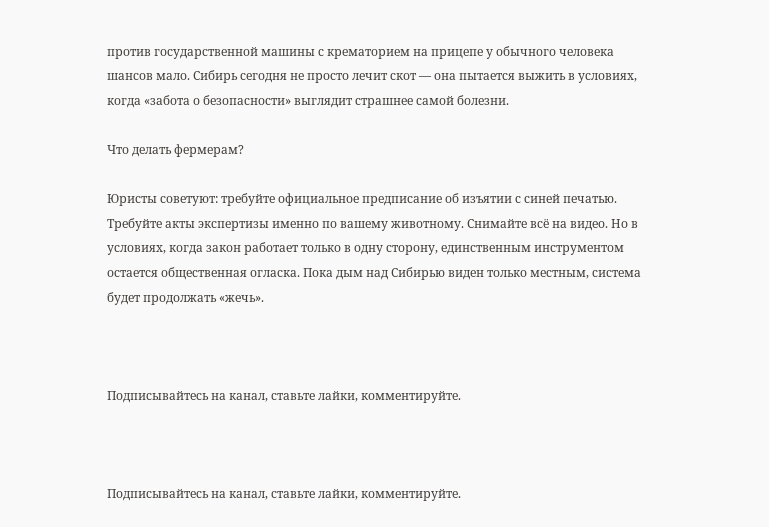против государственной машины с крематорием на прицепе у обычного человека шансов мало. Сибирь сегодня не просто лечит скот — она пытается выжить в условиях, когда «забота о безопасности» выглядит страшнее самой болезни.

Что делать фермерам?

Юристы советуют: требуйте официальное предписание об изъятии с синей печатью. Требуйте акты экспертизы именно по вашему животному. Снимайте всё на видео. Но в условиях, когда закон работает только в одну сторону, единственным инструментом остается общественная огласка. Пока дым над Сибирью виден только местным, система будет продолжать «жечь».



Подписывайтесь на канал, ставьте лайки, комментируйте.



Подписывайтесь на канал, ставьте лайки, комментируйте.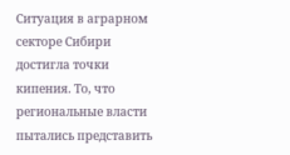Ситуация в аграрном секторе Сибири достигла точки кипения. То, что региональные власти пытались представить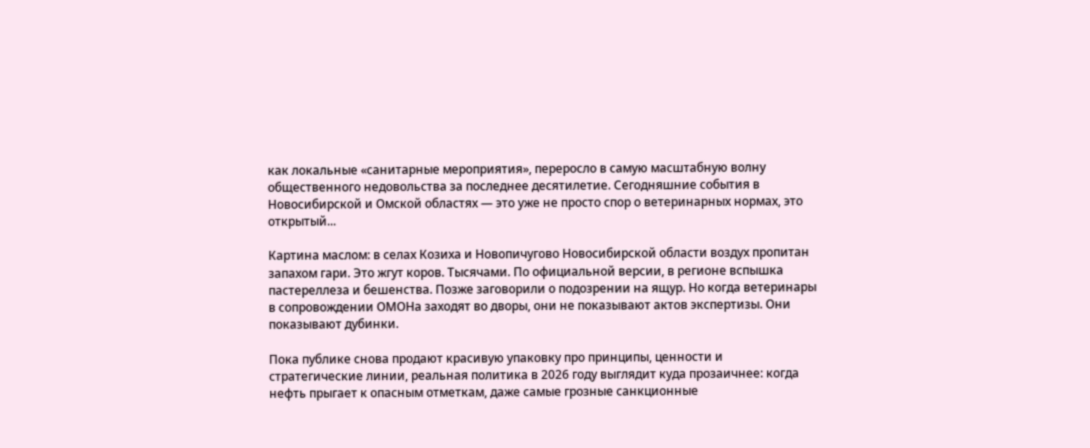как локальные «санитарные мероприятия», переросло в самую масштабную волну общественного недовольства за последнее десятилетие. Сегодняшние события в Новосибирской и Омской областях — это уже не просто спор о ветеринарных нормах, это открытый...

Картина маслом: в селах Козиха и Новопичугово Новосибирской области воздух пропитан запахом гари. Это жгут коров. Тысячами. По официальной версии, в регионе вспышка пастереллеза и бешенства. Позже заговорили о подозрении на ящур. Но когда ветеринары в сопровождении ОМОНа заходят во дворы, они не показывают актов экспертизы. Они показывают дубинки.

Пока публике снова продают красивую упаковку про принципы, ценности и стратегические линии, реальная политика в 2026 году выглядит куда прозаичнее: когда нефть прыгает к опасным отметкам, даже самые грозные санкционные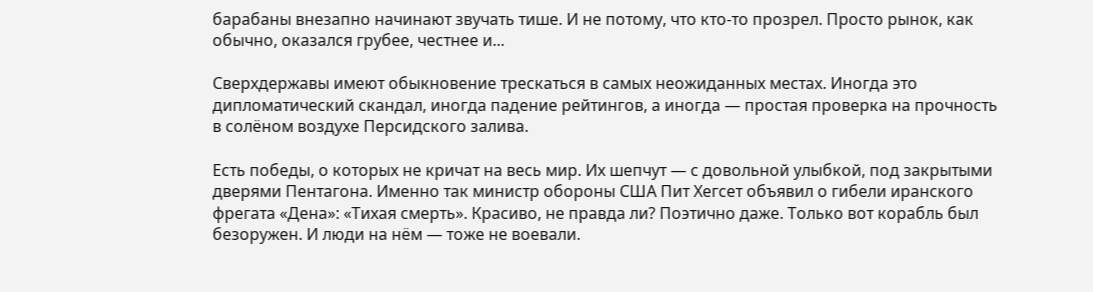барабаны внезапно начинают звучать тише. И не потому, что кто-то прозрел. Просто рынок, как обычно, оказался грубее, честнее и...

Сверхдержавы имеют обыкновение трескаться в самых неожиданных местах. Иногда это дипломатический скандал, иногда падение рейтингов, а иногда — простая проверка на прочность в солёном воздухе Персидского залива.

Есть победы, о которых не кричат на весь мир. Их шепчут — с довольной улыбкой, под закрытыми дверями Пентагона. Именно так министр обороны США Пит Хегсет объявил о гибели иранского фрегата «Дена»: «Тихая смерть». Красиво, не правда ли? Поэтично даже. Только вот корабль был безоружен. И люди на нём — тоже не воевали.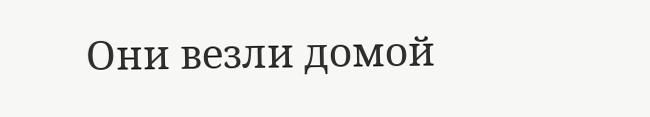Они везли домой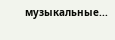музыкальные...